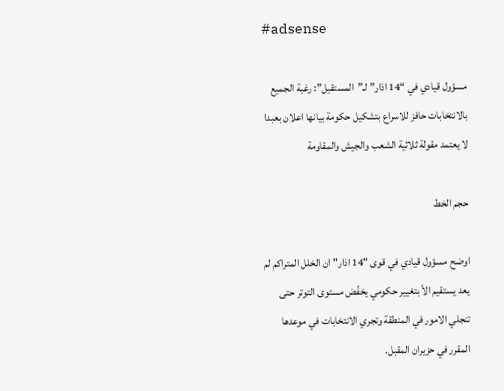#adsense

مسؤول قيادي في “14 اذار” لـ”المستقبل”: رغبة الجميع بالانتخابات حافز للاسراع بتشكيل حكومة بيانها اعلان بعبدا لا يعتمد مقولة ثلاثية الشعب والجيش والمقاومة

حجم الخط

اوضح مسؤول قيادي في قوى "14 اذار" ان الخلل المتراكم لم يعد يستقيم الاّ بتغيير حكومي يخفّض مستوى التوتر حتى تنجلي الامور في المنطقة وتجري الانتخابات في موعدها المقرر في حزيران المقبل.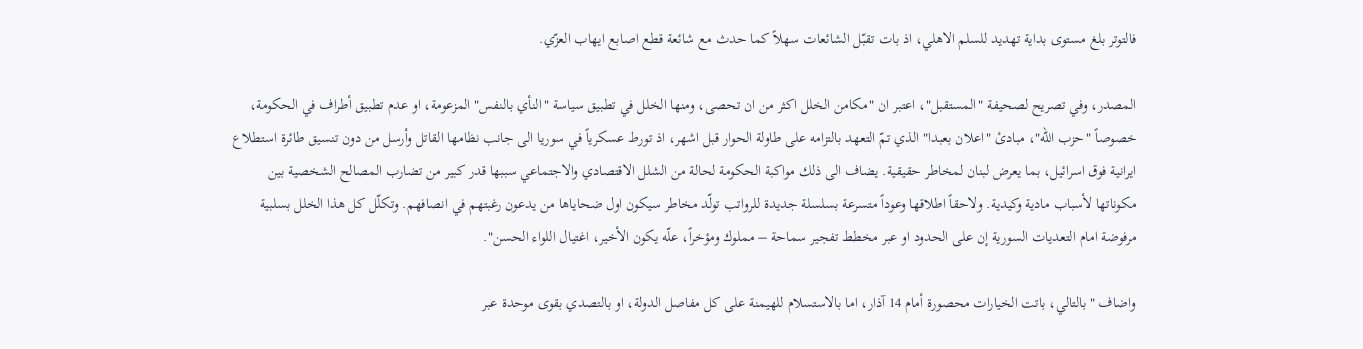فالتوتر بلغ مستوى بداية تهديد للسلم الاهلي، اذ بات تقبّل الشائعات سهلاً كما حدث مع شائعة قطع اصابع ايهاب العزّي.

المصدر، وفي تصريح لصحيفة "المستقبل"، اعتبر ان "مكامن الخلل اكثر من ان تحصى، ومنها الخلل في تطبيق سياسة "النأي بالنفس" المزعومة، او عدم تطبيق أطراف في الحكومة، خصوصاً "حزب الله"، مبادئ "اعلان بعبدا" الذي تمّ التعهد بالتزامه على طاولة الحوار قبل اشهر، اذ تورط عسكرياً في سوريا الى جانب نظامها القاتل وأرسل من دون تنسيق طائرة استطلاع ايرانية فوق اسرائيل، بما يعرض لبنان لمخاطر حقيقية. يضاف الى ذلك مواكبة الحكومة لحالة من الشلل الاقتصادي والاجتماعي سببها قدر كبير من تضارب المصالح الشخصية بين مكوناتها لأسباب مادية وكيدية. ولاحقاً اطلاقها وعوداً متسرعة بسلسلة جديدة للرواتب تولّد مخاطر سيكون اول ضحاياها من يدعون رغبتهم في انصافهم. وتكلّل كل هذا الخلل بسلبية مرفوضة امام التعديات السورية إن على الحدود او عبر مخطط تفجير سماحة – مملوك ومؤخراً، علّه يكون الأخير، اغتيال اللواء الحسن".

واضاف "بالتالي، باتت الخيارات محصورة أمام 14 آذار، اما بالاستسلام للهيمنة على كل مفاصل الدولة، او بالتصدي بقوى موحدة عبر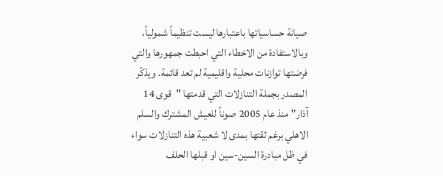صيانة حساسياتها باعتبارها ليست تنظيماً شمولياً، وبالاستفادة من الاخطاء التي احبطت جمهورها والتي فرضتها توازنات محلية واقليمية لم تعد قائمة. ويذكّر المصدر بجملة التنازلات التي قدمتها "قوى 14 آذار" منذ عام 2005 صوناً للعيش المشترك والسلم الاهلي برغم ثقتها بمدى لا شعبية هذه التنازلات سواء في ظل مبادرة السين-سين او قبلها الحلف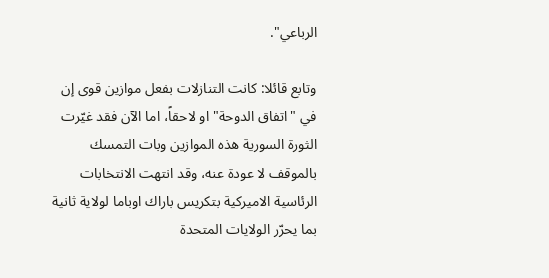الرباعي".

وتابع قائلا: كانت التنازلات بفعل موازين قوى إن في "اتفاق الدوحة" او لاحقاً، اما الآن فقد غيّرت الثورة السورية هذه الموازين وبات التمسك بالموقف لا عودة عنه، وقد انتهت الانتخابات الرئاسية الاميركية بتكريس باراك اوباما لولاية ثانية بما يحرّر الولايات المتحدة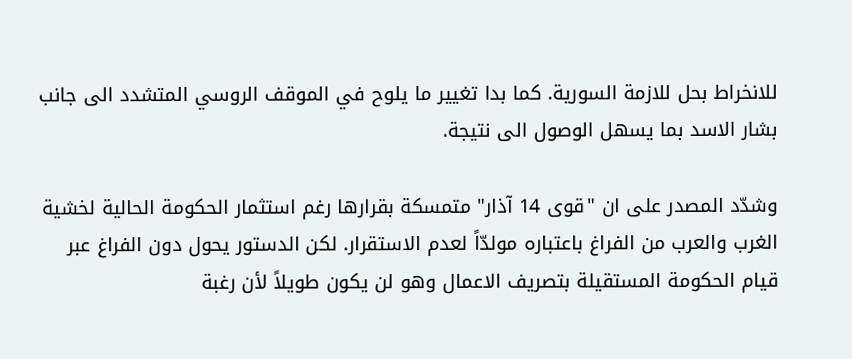للانخراط بحل للازمة السورية. كما بدا تغيير ما يلوح في الموقف الروسي المتشدد الى جانب بشار الاسد بما يسهل الوصول الى نتيجة.

وشدّد المصدر على ان "قوى 14 آذار" متمسكة بقرارها رغم استثمار الحكومة الحالية لخشية الغرب والعرب من الفراغ باعتباره مولدّاً لعدم الاستقرار. لكن الدستور يحول دون الفراغ عبر قيام الحكومة المستقيلة بتصريف الاعمال وهو لن يكون طويلاً لأن رغبة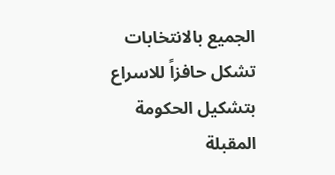الجميع بالانتخابات تشكل حافزاً للاسراع بتشكيل الحكومة المقبلة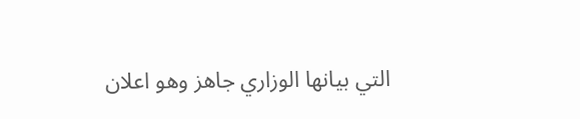التي بيانها الوزاري جاهز وهو اعلان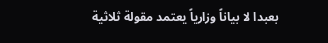بعبدا لا بياناً وزارياً يعتمد مقولة ثلاثية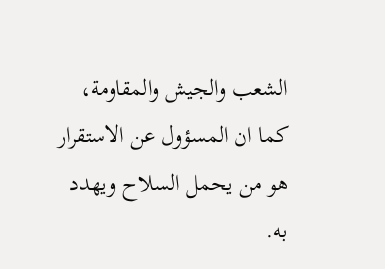الشعب والجيش والمقاومة، كما ان المسؤول عن الاستقرار هو من يحمل السلاح ويهدد به.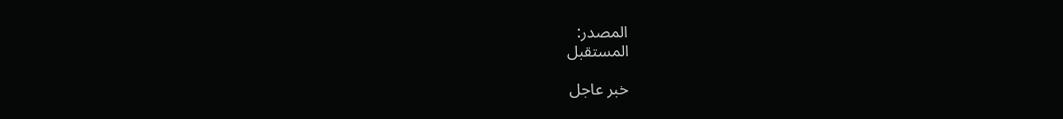المصدر:
المستقبل

خبر عاجل